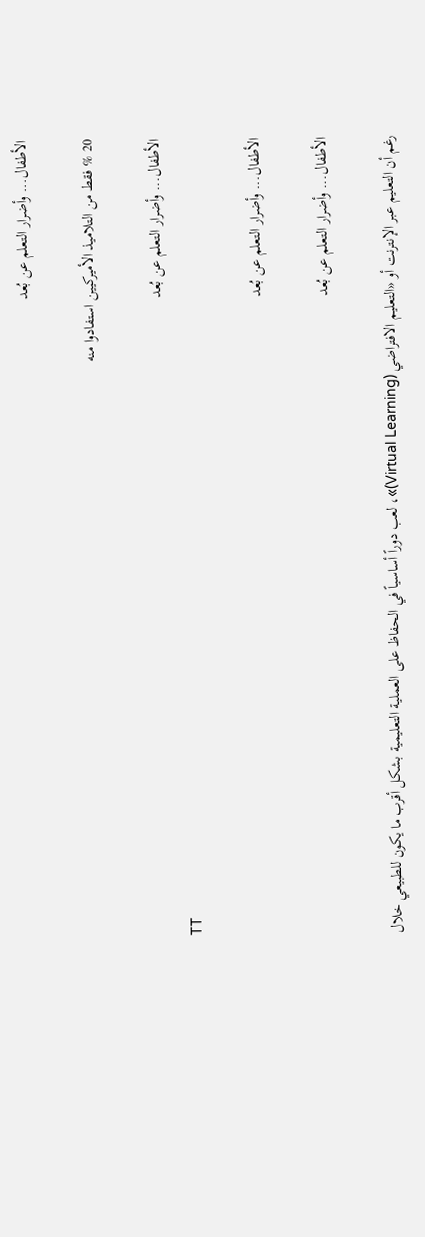الأطفال... وأضرار التعلم عن بُعد

20 % فقط من التلاميذ الأميركيين استفادوا منه

الأطفال... وأضرار التعلم عن بُعد
TT

الأطفال... وأضرار التعلم عن بُعد

الأطفال... وأضرار التعلم عن بُعد

رغم أن التعليم عبر الإنترنت أو «التعليم الافتراضي (Virtual Learning)»، لعب دوراً أساسياً في الحفاظ على العملية التعليمية بشكل أقرب ما يكون للطبيعي خلال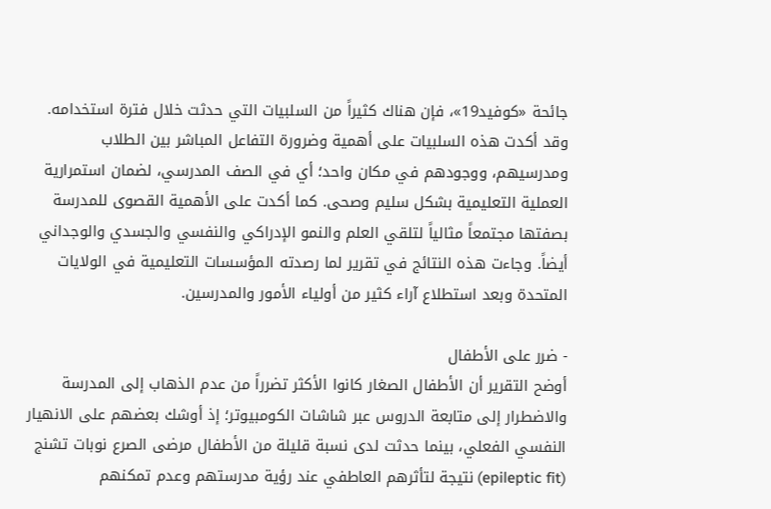جائحة «كوفيد19»، فإن هناك كثيراً من السلبيات التي حدثت خلال فترة استخدامه. وقد أكدت هذه السلبيات على أهمية وضرورة التفاعل المباشر بين الطلاب ومدرسيهم، ووجودهم في مكان واحد؛ أي في الصف المدرسي، لضمان استمرارية العملية التعليمية بشكل سليم وصحى. كما أكدت على الأهمية القصوى للمدرسة بصفتها مجتمعاً مثالياً لتلقي العلم والنمو الإدراكي والنفسي والجسدي والوجداني أيضاً. وجاءت هذه النتائج في تقرير لما رصدته المؤسسات التعليمية في الولايات المتحدة وبعد استطلاع آراء كثير من أولياء الأمور والمدرسين.

- ضرر على الأطفال
أوضح التقرير أن الأطفال الصغار كانوا الأكثر تضرراً من عدم الذهاب إلى المدرسة والاضطرار إلى متابعة الدروس عبر شاشات الكومبيوتر؛ إذ أوشك بعضهم على الانهيار النفسي الفعلي، بينما حدثت لدى نسبة قليلة من الأطفال مرضى الصرع نوبات تشنج (epileptic fit) نتيجة لتأثرهم العاطفي عند رؤية مدرستهم وعدم تمكنهم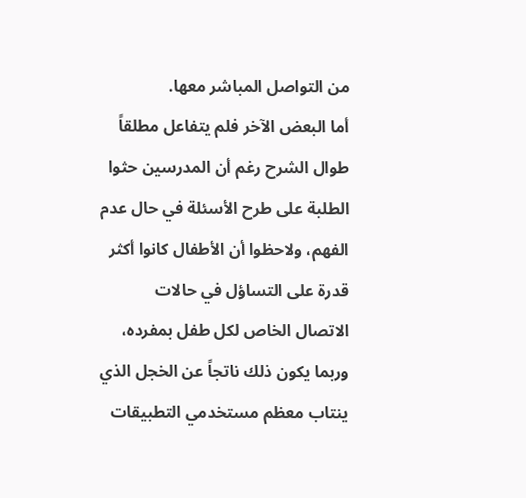من التواصل المباشر معها.
أما البعض الآخر فلم يتفاعل مطلقاً طوال الشرح رغم أن المدرسين حثوا الطلبة على طرح الأسئلة في حال عدم الفهم، ولاحظوا أن الأطفال كانوا أكثر قدرة على التساؤل في حالات الاتصال الخاص لكل طفل بمفرده، وربما يكون ذلك ناتجاً عن الخجل الذي ينتاب معظم مستخدمي التطبيقات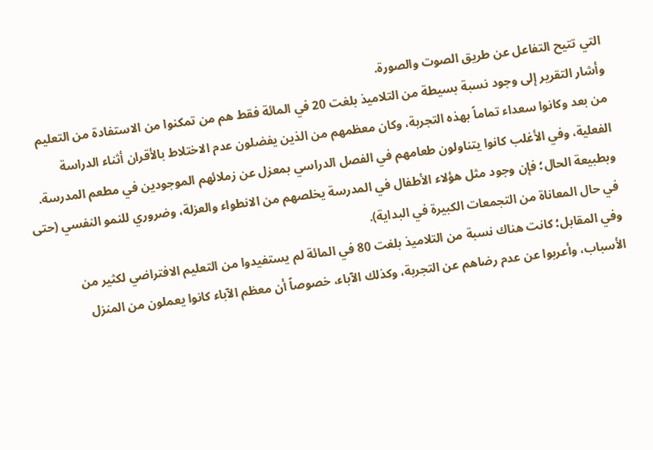التي تتيح التفاعل عن طريق الصوت والصورة.
وأشار التقرير إلى وجود نسبة بسيطة من التلاميذ بلغت 20 في المائة فقط هم من تمكنوا من الاستفادة من التعليم من بعد وكانوا سعداء تماماً بهذه التجربة، وكان معظمهم من الذين يفضلون عدم الاختلاط بالأقران أثناء الدراسة الفعلية، وفي الأغلب كانوا يتناولون طعامهم في الفصل الدراسي بمعزل عن زملائهم الموجودين في مطعم المدرسة. وبطبيعة الحال؛ فإن وجود مثل هؤلاء الأطفال في المدرسة يخلصهم من الانطواء والعزلة، وضروري للنمو النفسي (حتى في حال المعاناة من التجمعات الكبيرة في البداية).
وفي المقابل؛ كانت هناك نسبة من التلاميذ بلغت 80 في المائة لم يستفيدوا من التعليم الافتراضي لكثير من الأسباب، وأعربوا عن عدم رضاهم عن التجربة، وكذلك الآباء، خصوصاً أن معظم الآباء كانوا يعملون من المنزل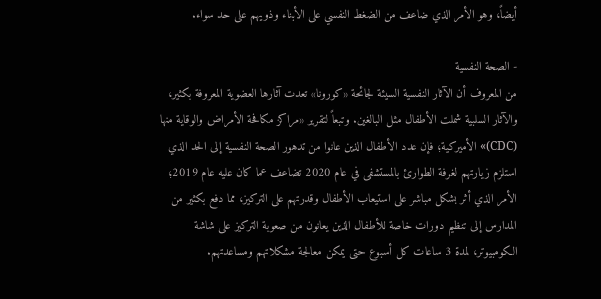أيضاً، وهو الأمر الذي ضاعف من الضغط النفسي على الأبناء وذويهم على حد سواء.

- الصحة النفسية
من المعروف أن الآثار النفسية السيئة لجائحة «كورونا» تعدت آثارها العضوية المعروفة بكثير، والآثار السلبية شملت الأطفال مثل البالغين. وتبعاً لتقرير «مراكز مكافحة الأمراض والوقاية منها (CDC)» الأميركية؛ فإن عدد الأطفال الذين عانوا من تدهور الصحة النفسية إلى الحد الذي استلزم زيارتهم لغرفة الطوارئ بالمستشفى في عام 2020 تضاعف عما كان عليه عام 2019؛ الأمر الذي أثر بشكل مباشر على استيعاب الأطفال وقدرتهم على التركيز، مما دفع بكثير من المدارس إلى تنظيم دورات خاصة للأطفال الذين يعانون من صعوبة التركيز على شاشة الكومبيوتر، لمدة 3 ساعات كل أسبوع حتى يمكن معالجة مشكلاتهم ومساعدتهم.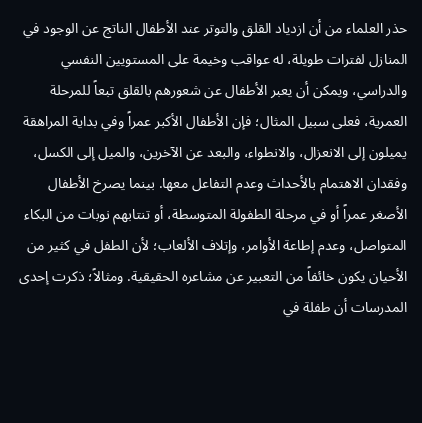حذر العلماء من أن ازدياد القلق والتوتر عند الأطفال الناتج عن الوجود في المنازل لفترات طويلة، له عواقب وخيمة على المستويين النفسي والدراسي، ويمكن أن يعبر الأطفال عن شعورهم بالقلق تبعاً للمرحلة العمرية، فعلى سبيل المثال؛ فإن الأطفال الأكبر عمراً وفي بداية المراهقة يميلون إلى الانعزال، والانطواء، والبعد عن الآخرين، والميل إلى الكسل، وفقدان الاهتمام بالأحداث وعدم التفاعل معها. بينما يصرخ الأطفال الأصغر عمراً أو في مرحلة الطفولة المتوسطة، أو تنتابهم نوبات من البكاء المتواصل، وعدم إطاعة الأوامر، وإتلاف الألعاب؛ لأن الطفل في كثير من الأحيان يكون خائفاً من التعبير عن مشاعره الحقيقية. ومثالاً؛ ذكرت إحدى المدرسات أن طفلة في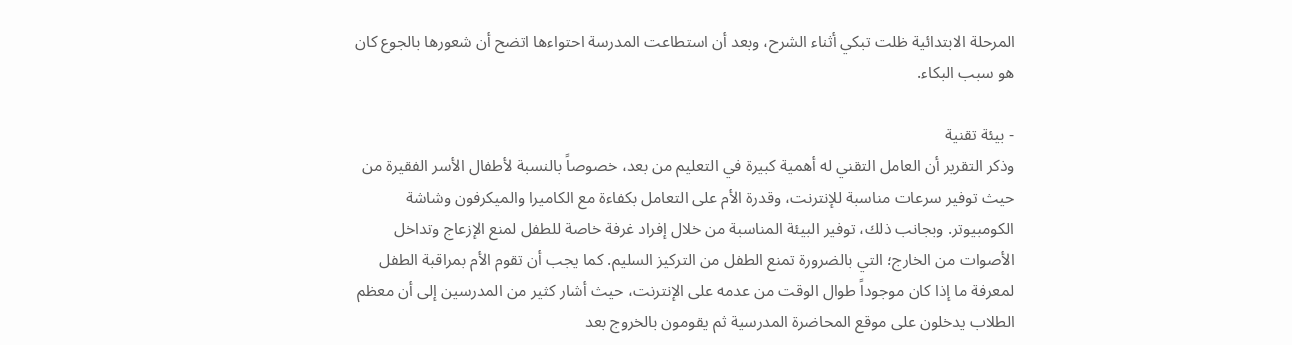المرحلة الابتدائية ظلت تبكي أثناء الشرح، وبعد أن استطاعت المدرسة احتواءها اتضح أن شعورها بالجوع كان هو سبب البكاء.

- بيئة تقنية
وذكر التقرير أن العامل التقني له أهمية كبيرة في التعليم من بعد، خصوصاً بالنسبة لأطفال الأسر الفقيرة من حيث توفير سرعات مناسبة للإنترنت، وقدرة الأم على التعامل بكفاءة مع الكاميرا والميكرفون وشاشة الكومبيوتر. وبجانب ذلك، توفير البيئة المناسبة من خلال إفراد غرفة خاصة للطفل لمنع الإزعاج وتداخل الأصوات من الخارج؛ التي بالضرورة تمنع الطفل من التركيز السليم. كما يجب أن تقوم الأم بمراقبة الطفل لمعرفة ما إذا كان موجوداً طوال الوقت من عدمه على الإنترنت، حيث أشار كثير من المدرسين إلى أن معظم الطلاب يدخلون على موقع المحاضرة المدرسية ثم يقومون بالخروج بعد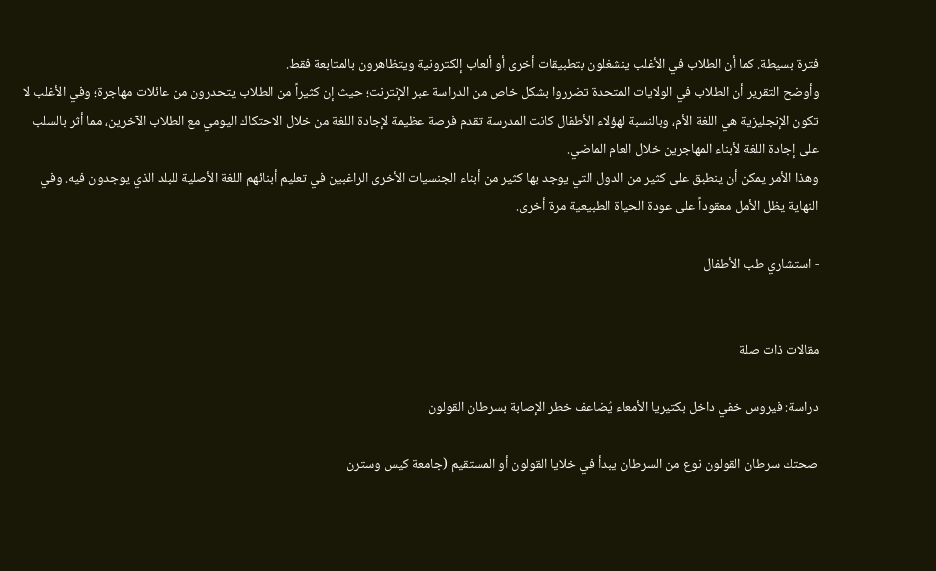فترة بسيطة. كما أن الطلاب في الأغلب ينشغلون بتطبيقات أخرى أو ألعاب إلكترونية ويتظاهرون بالمتابعة فقط.
وأوضح التقرير أن الطلاب في الولايات المتحدة تضرروا بشكل خاص من الدراسة عبر الإنترنت؛ حيث إن كثيراً من الطلاب يتحدرون من عائلات مهاجرة؛ وفي الأغلب لا تكون الإنجليزية هي اللغة الأم، وبالنسبة لهؤلاء الأطفال كانت المدرسة تقدم فرصة عظيمة لإجادة اللغة من خلال الاحتكاك اليومي مع الطلاب الآخرين، مما أثر بالسلب على إجادة اللغة لأبناء المهاجرين خلال العام الماضي.
وهذا الأمر يمكن أن ينطبق على كثير من الدول التي يوجد بها كثير من أبناء الجنسيات الأخرى الراغبين في تعليم أبنائهم اللغة الأصلية للبلد الذي يوجدون فيه. وفي النهاية يظل الأمل معقوداً على عودة الحياة الطبيعية مرة أخرى.

- استشاري طب الأطفال


مقالات ذات صلة

دراسة: فيروس خفي داخل بكتيريا الأمعاء يُضاعف خطر الإصابة بسرطان القولون

صحتك سرطان القولون نوع من السرطان يبدأ في خلايا القولون أو المستقيم (جامعة كيس وسترن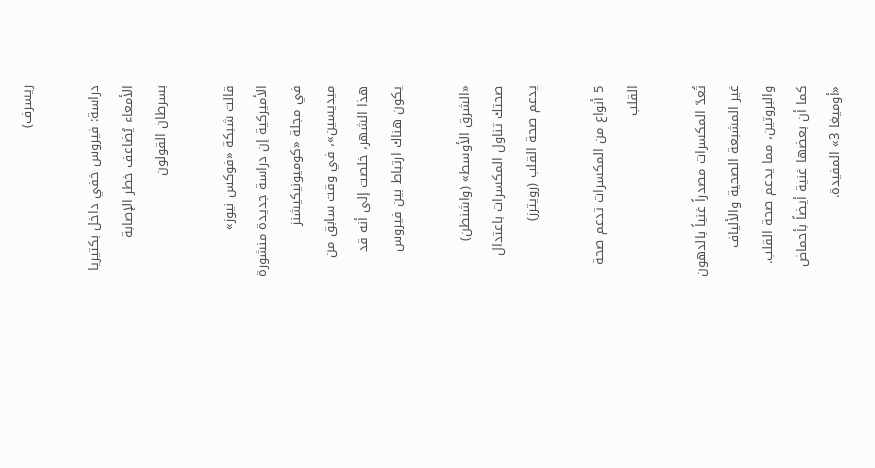ريسرف)

دراسة: فيروس خفي داخل بكتيريا الأمعاء يُضاعف خطر الإصابة بسرطان القولون

قالت شبكة «فوكس نيوز» الأميركية إن دراسة جديدة منشورة في مجلة «كوميونيكيشنز ميديسين»، في وقت سابق من هذا الشهر، خلصت إلى أنه قد يكون هناك ارتباط بين فيروس

«الشرق الأوسط» (واشنطن)
صحتك تناول المكسرات باعتدال يدعم صحة القلب (رويترز)

5 أنواع من المكسرات تدعم صحة القلب

تُعدّ المكسرات مصدراً غنياً بالدهون غير المشبعة الصحية والألياف والبروتين، مما يدعم صحة القلب. كما أن بعضها غنية أيضاً بأحماض «أوميغا 3» المفيدة.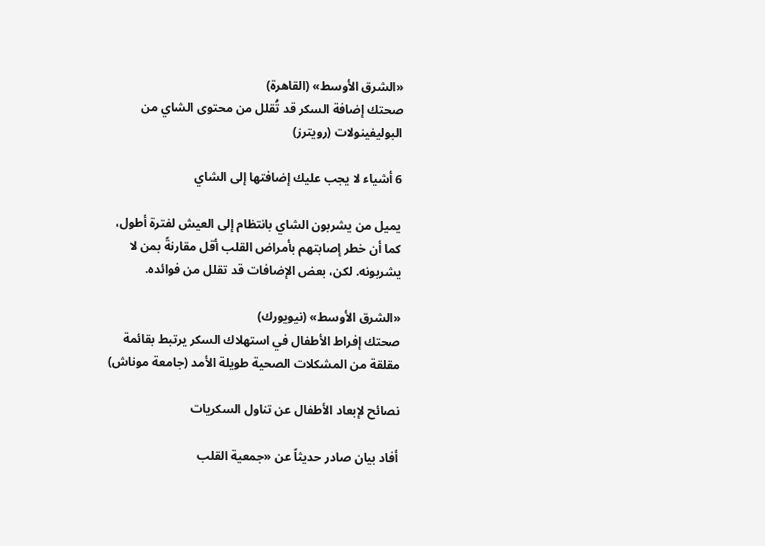«الشرق الأوسط» (القاهرة)
صحتك إضافة السكر قد تُقلل من محتوى الشاي من البوليفينولات (رويترز)

6 أشياء لا يجب عليك إضافتها إلى الشاي

يميل من يشربون الشاي بانتظام إلى العيش لفترة أطول، كما أن خطر إصابتهم بأمراض القلب أقل مقارنةً بمن لا يشربونه. لكن، بعض الإضافات قد تقلل من فوائده.

«الشرق الأوسط» (نيويورك)
صحتك إفراط الأطفال في استهلاك السكر يرتبط بقائمة مقلقة من المشكلات الصحية طويلة الأمد (جامعة موناش)

نصائح لإبعاد الأطفال عن تناول السكريات

أفاد بيان صادر حديثاً عن «جمعية القلب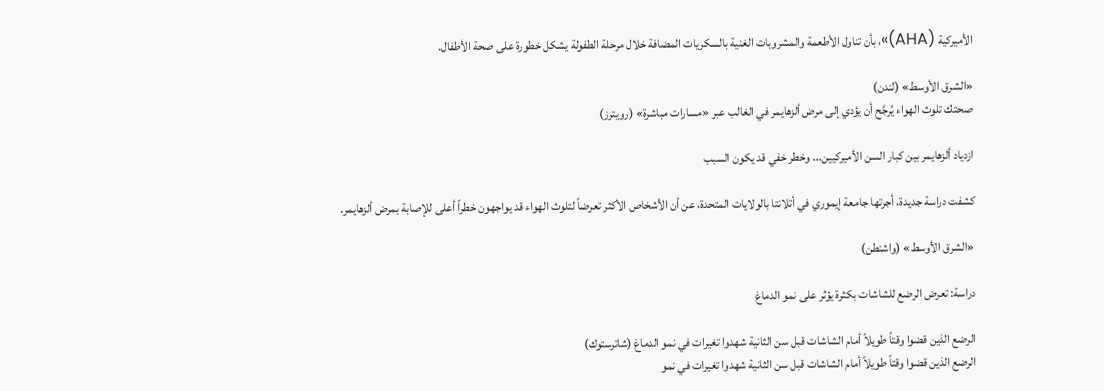الأميركية (AHA)»، بأن تناول الأطعمة والمشروبات الغنية بالسكريات المضافة خلال مرحلة الطفولة يشكل خطورة على صحة الأطفال.

«الشرق الأوسط» (لندن)
صحتك تلوث الهواء يُرجَّح أن يؤدي إلى مرض ألزهايمر في الغالب عبر «مسارات مباشرة» (رويترز)

ازدياد ألزهايمر بين كبار السن الأميركيين... وخطر خفي قد يكون السبب

كشفت دراسة جديدة، أجرتها جامعة إيموري في أتلانتا بالولايات المتحدة، عن أن الأشخاص الأكثر تعرضاً لتلوث الهواء قد يواجهون خطراً أعلى للإصابة بمرض ألزهايمر.

«الشرق الأوسط» (واشنطن)

دراسة: تعرض الرضع للشاشات بكثرة يؤثر على نمو الدماغ

الرضع الذين قضوا وقتاً طويلاً أمام الشاشات قبل سن الثانية شهدوا تغيرات في نمو الدماغ (شاترستوك)
الرضع الذين قضوا وقتاً طويلاً أمام الشاشات قبل سن الثانية شهدوا تغيرات في نمو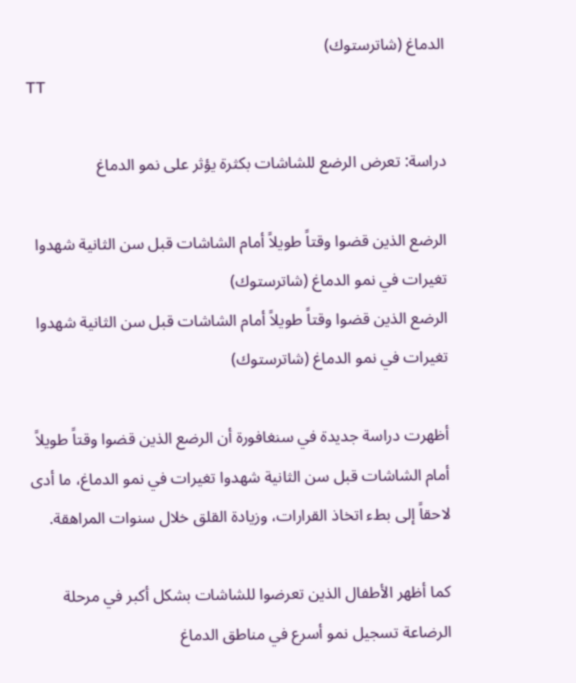الدماغ (شاترستوك)
TT

دراسة: تعرض الرضع للشاشات بكثرة يؤثر على نمو الدماغ

الرضع الذين قضوا وقتاً طويلاً أمام الشاشات قبل سن الثانية شهدوا تغيرات في نمو الدماغ (شاترستوك)
الرضع الذين قضوا وقتاً طويلاً أمام الشاشات قبل سن الثانية شهدوا تغيرات في نمو الدماغ (شاترستوك)

أظهرت دراسة جديدة في سنغافورة أن الرضع الذين قضوا وقتاً طويلاً أمام الشاشات قبل سن الثانية شهدوا تغيرات في نمو الدماغ، ما أدى لاحقاً إلى بطء اتخاذ القرارات، وزيادة القلق خلال سنوات المراهقة.

كما أظهر الأطفال الذين تعرضوا للشاشات بشكل أكبر في مرحلة الرضاعة تسجيل نمو أسرع في مناطق الدماغ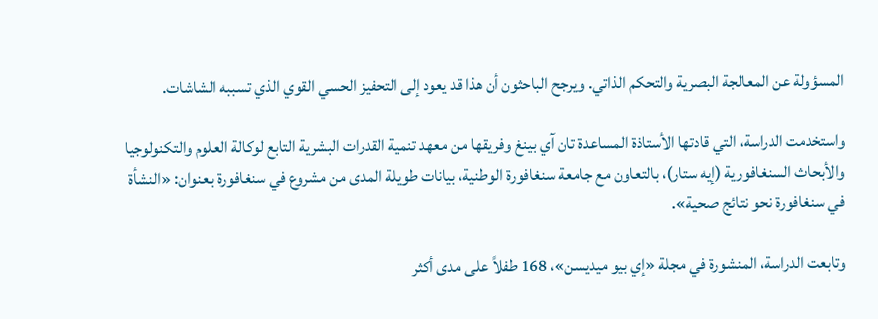المسؤولة عن المعالجة البصرية والتحكم الذاتي. ويرجح الباحثون أن هذا قد يعود إلى التحفيز الحسي القوي الذي تسببه الشاشات.

واستخدمت الدراسة، التي قادتها الأستاذة المساعدة تان آي بينغ وفريقها من معهد تنمية القدرات البشرية التابع لوكالة العلوم والتكنولوجيا والأبحاث السنغافورية (إيه ستار)، بالتعاون مع جامعة سنغافورة الوطنية، بيانات طويلة المدى من مشروع في سنغافورة بعنوان: «النشأة في سنغافورة نحو نتائج صحية».

وتابعت الدراسة، المنشورة في مجلة «إي بيو ميديسن»، 168 طفلاً على مدى أكثر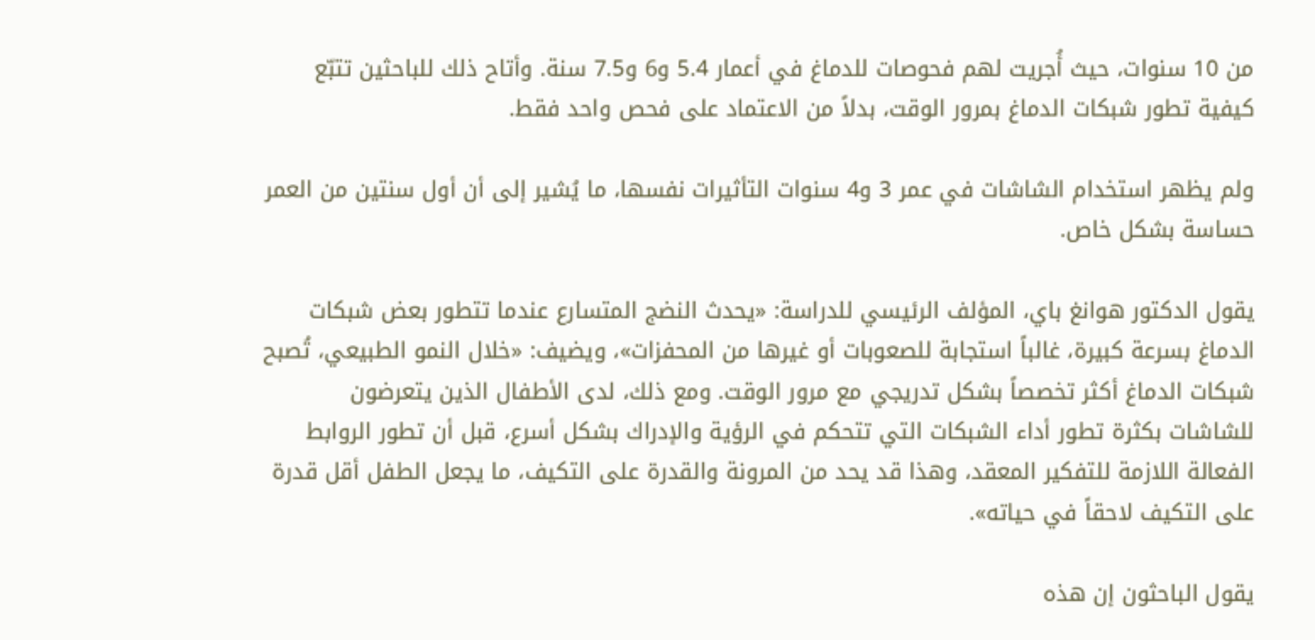من 10 سنوات، حيث أُجريت لهم فحوصات للدماغ في أعمار 5.4 و6 و7.5 سنة. وأتاح ذلك للباحثين تتبّع كيفية تطور شبكات الدماغ بمرور الوقت، بدلاً من الاعتماد على فحص واحد فقط.

ولم يظهر استخدام الشاشات في عمر 3 و4 سنوات التأثيرات نفسها، ما يُشير إلى أن أول سنتين من العمر حساسة بشكل خاص.

يقول الدكتور هوانغ باي، المؤلف الرئيسي للدراسة: «يحدث النضج المتسارع عندما تتطور بعض شبكات الدماغ بسرعة كبيرة، غالباً استجابة للصعوبات أو غيرها من المحفزات»، ويضيف: «خلال النمو الطبيعي، تُصبح شبكات الدماغ أكثر تخصصاً بشكل تدريجي مع مرور الوقت. ومع ذلك، لدى الأطفال الذين يتعرضون للشاشات بكثرة تطور أداء الشبكات التي تتحكم في الرؤية والإدراك بشكل أسرع، قبل أن تطور الروابط الفعالة اللازمة للتفكير المعقد، وهذا قد يحد من المرونة والقدرة على التكيف، ما يجعل الطفل أقل قدرة على التكيف لاحقاً في حياته».

يقول الباحثون إن هذه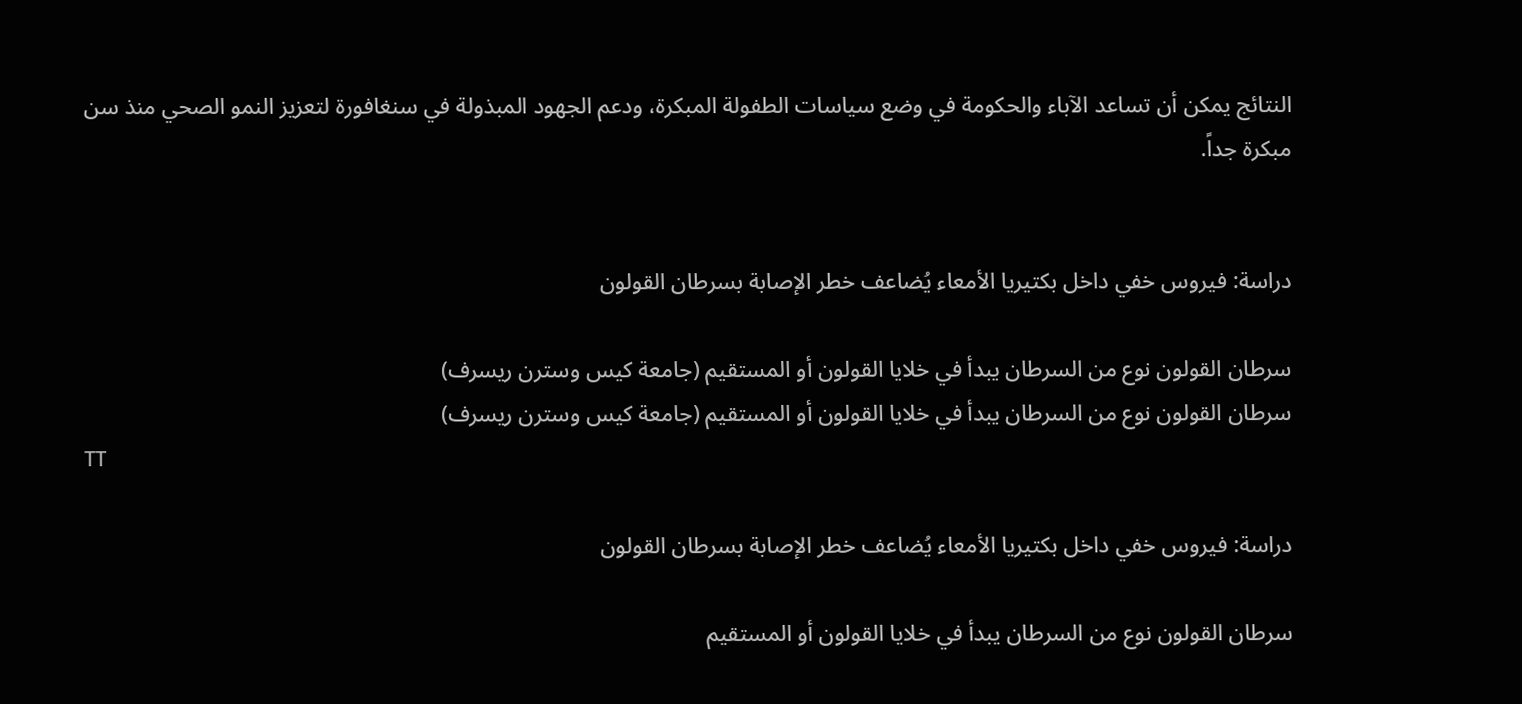النتائج يمكن أن تساعد الآباء والحكومة في وضع سياسات الطفولة المبكرة، ودعم الجهود المبذولة في سنغافورة لتعزيز النمو الصحي منذ سن مبكرة جداً.


دراسة: فيروس خفي داخل بكتيريا الأمعاء يُضاعف خطر الإصابة بسرطان القولون

سرطان القولون نوع من السرطان يبدأ في خلايا القولون أو المستقيم (جامعة كيس وسترن ريسرف)
سرطان القولون نوع من السرطان يبدأ في خلايا القولون أو المستقيم (جامعة كيس وسترن ريسرف)
TT

دراسة: فيروس خفي داخل بكتيريا الأمعاء يُضاعف خطر الإصابة بسرطان القولون

سرطان القولون نوع من السرطان يبدأ في خلايا القولون أو المستقيم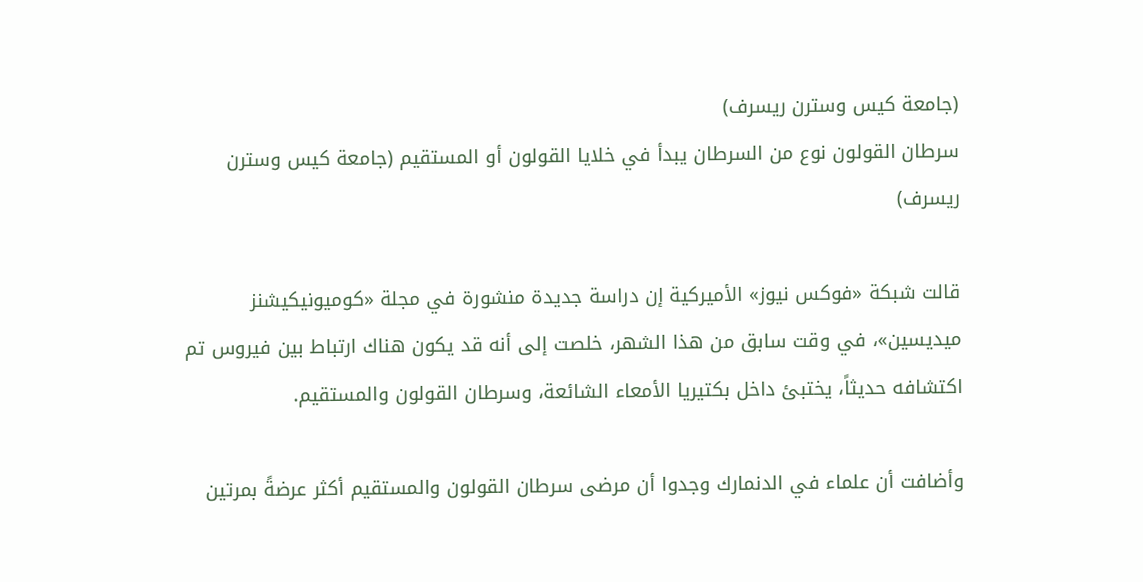(جامعة كيس وسترن ريسرف)
سرطان القولون نوع من السرطان يبدأ في خلايا القولون أو المستقيم (جامعة كيس وسترن ريسرف)

قالت شبكة «فوكس نيوز» الأميركية إن دراسة جديدة منشورة في مجلة «كوميونيكيشنز ميديسين»، في وقت سابق من هذا الشهر، خلصت إلى أنه قد يكون هناك ارتباط بين فيروس تم اكتشافه حديثاً، يختبئ داخل بكتيريا الأمعاء الشائعة، وسرطان القولون والمستقيم.

وأضافت أن علماء في الدنمارك وجدوا أن مرضى سرطان القولون والمستقيم أكثر عرضةً بمرتين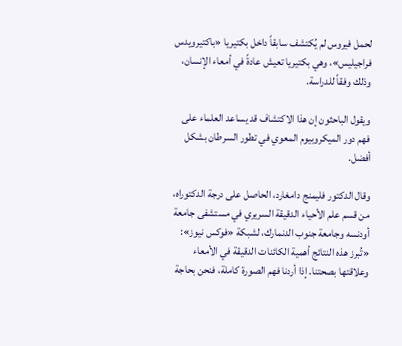لحمل فيروس لم يُكتشف سابقاً داخل بكتيريا «باكتيرويدس فراجيليس»، وهي بكتيريا تعيش عادةً في أمعاء الإنسان، وذلك وفقاً للدراسة.

ويقول الباحثون إن هذا الاكتشاف قد يساعد العلماء على فهم دور الميكروبيوم المعوي في تطور السرطان بشكل أفضل.

وقال الدكتور فليمنج دامغارد، الحاصل على درجة الدكتوراه، من قسم علم الأحياء الدقيقة السريري في مستشفى جامعة أودنسه وجامعة جنوب الدنمارك، لشبكة «فوكس نيوز»: «تُبرز هذه النتائج أهمية الكائنات الدقيقة في الأمعاء وعلاقتها بصحتنا. إذا أردنا فهم الصورة كاملة، فنحن بحاجة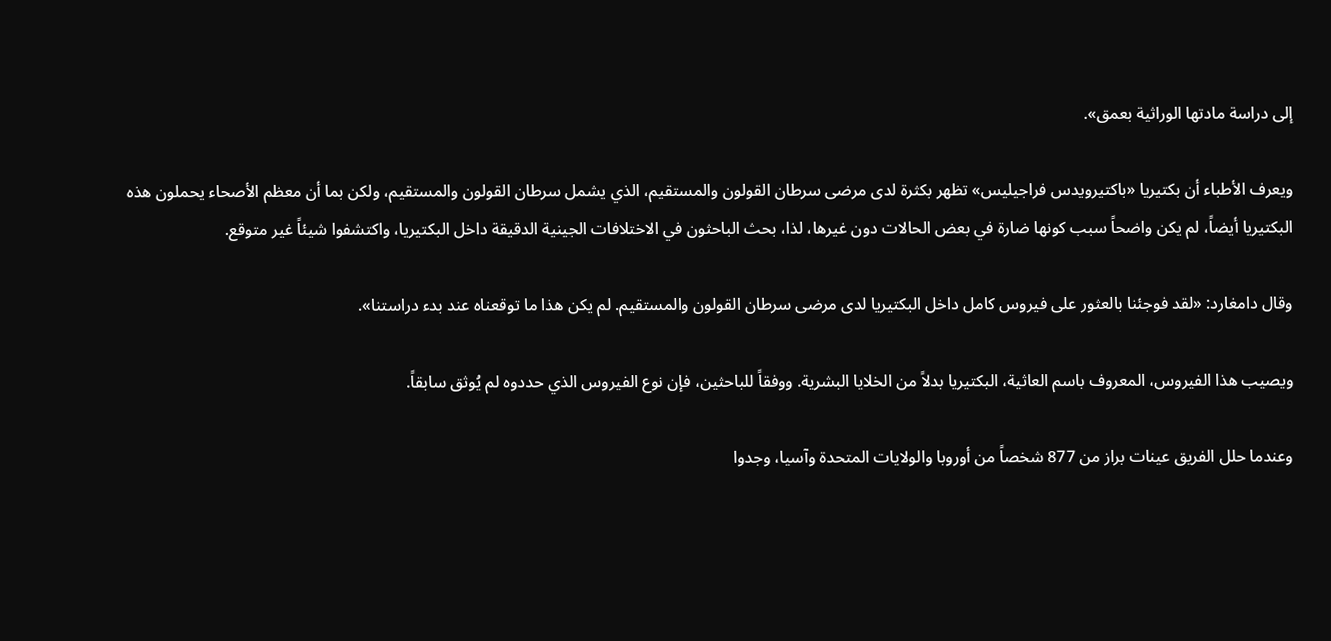إلى دراسة مادتها الوراثية بعمق».

ويعرف الأطباء أن بكتيريا «باكتيرويدس فراجيليس» تظهر بكثرة لدى مرضى سرطان القولون والمستقيم، الذي يشمل سرطان القولون والمستقيم، ولكن بما أن معظم الأصحاء يحملون هذه البكتيريا أيضاً، لم يكن واضحاً سبب كونها ضارة في بعض الحالات دون غيرها، لذا، بحث الباحثون في الاختلافات الجينية الدقيقة داخل البكتيريا، واكتشفوا شيئاً غير متوقع.

وقال دامغارد: «لقد فوجئنا بالعثور على فيروس كامل داخل البكتيريا لدى مرضى سرطان القولون والمستقيم. لم يكن هذا ما توقعناه عند بدء دراستنا».

ويصيب هذا الفيروس، المعروف باسم العاثية، البكتيريا بدلاً من الخلايا البشرية. ووفقاً للباحثين، فإن نوع الفيروس الذي حددوه لم يُوثق سابقاً.

وعندما حلل الفريق عينات براز من 877 شخصاً من أوروبا والولايات المتحدة وآسيا، وجدوا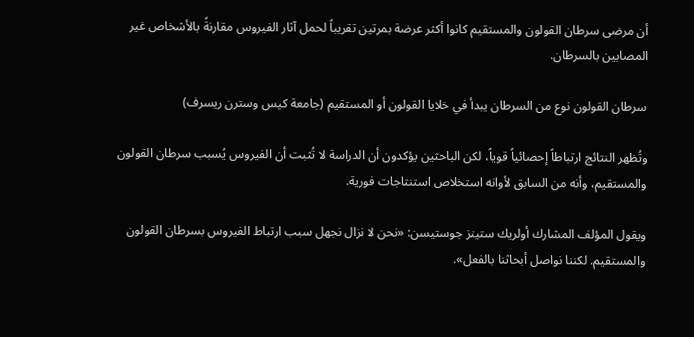أن مرضى سرطان القولون والمستقيم كانوا أكثر عرضة بمرتين تقريباً لحمل آثار الفيروس مقارنةً بالأشخاص غير المصابين بالسرطان.

سرطان القولون نوع من السرطان يبدأ في خلايا القولون أو المستقيم (جامعة كيس وسترن ريسرف)

وتُظهر النتائج ارتباطاً إحصائياً قوياً، لكن الباحثين يؤكدون أن الدراسة لا تُثبت أن الفيروس يُسبب سرطان القولون والمستقيم، وأنه من السابق لأوانه استخلاص استنتاجات فورية.

ويقول المؤلف المشارك أولريك ستينز جوستيسن: «نحن لا نزال نجهل سبب ارتباط الفيروس بسرطان القولون والمستقيم. لكننا نواصل أبحاثنا بالفعل».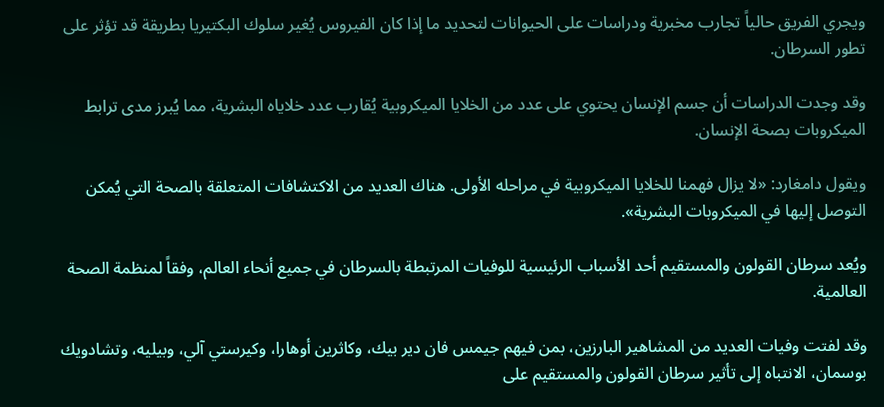ويجري الفريق حالياً تجارب مخبرية ودراسات على الحيوانات لتحديد ما إذا كان الفيروس يُغير سلوك البكتيريا بطريقة قد تؤثر على تطور السرطان.

وقد وجدت الدراسات أن جسم الإنسان يحتوي على عدد من الخلايا الميكروبية يُقارب عدد خلاياه البشرية، مما يُبرز مدى ترابط الميكروبات بصحة الإنسان.

ويقول دامغارد: «لا يزال فهمنا للخلايا الميكروبية في مراحله الأولى. هناك العديد من الاكتشافات المتعلقة بالصحة التي يُمكن التوصل إليها في الميكروبات البشرية».

ويُعد سرطان القولون والمستقيم أحد الأسباب الرئيسية للوفيات المرتبطة بالسرطان في جميع أنحاء العالم، وفقاً لمنظمة الصحة العالمية.

وقد لفتت وفيات العديد من المشاهير البارزين، بمن فيهم جيمس فان دير بيك، وكاثرين أوهارا، وكيرستي آلي، وبيليه، وتشادويك بوسمان، الانتباه إلى تأثير سرطان القولون والمستقيم على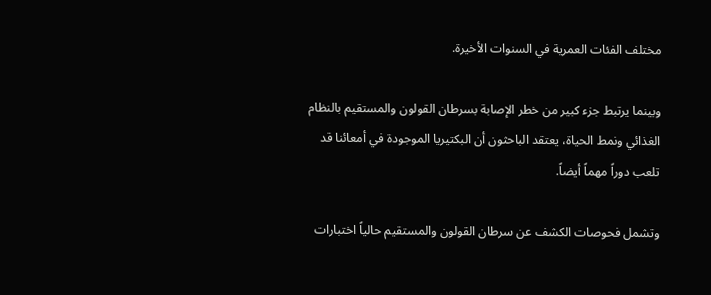مختلف الفئات العمرية في السنوات الأخيرة.

وبينما يرتبط جزء كبير من خطر الإصابة بسرطان القولون والمستقيم بالنظام الغذائي ونمط الحياة، يعتقد الباحثون أن البكتيريا الموجودة في أمعائنا قد تلعب دوراً مهماً أيضاً.

وتشمل فحوصات الكشف عن سرطان القولون والمستقيم حالياً اختبارات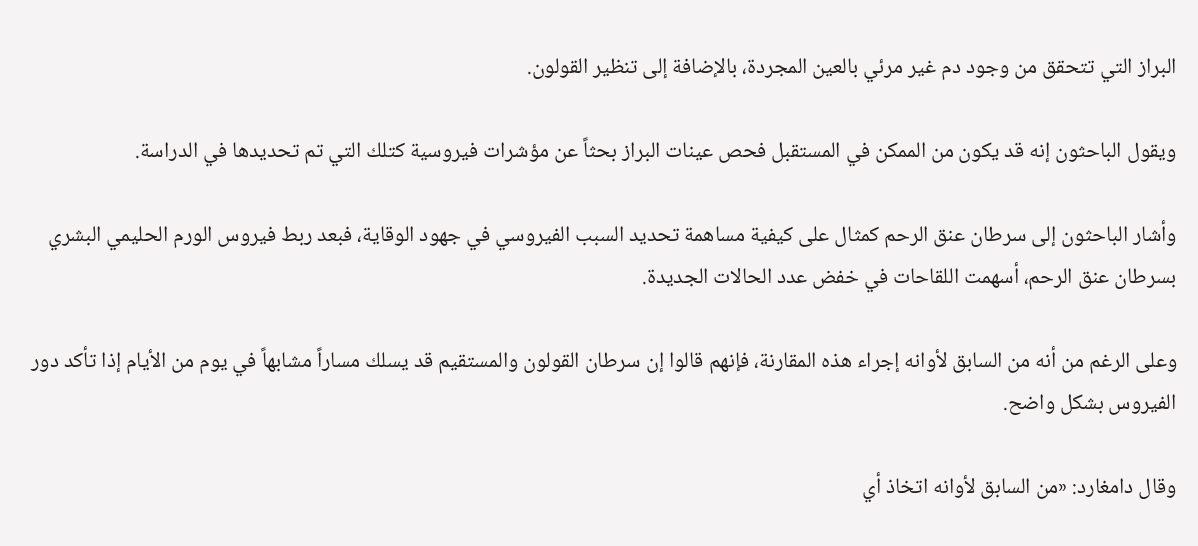البراز التي تتحقق من وجود دم غير مرئي بالعين المجردة، بالإضافة إلى تنظير القولون.

ويقول الباحثون إنه قد يكون من الممكن في المستقبل فحص عينات البراز بحثاً عن مؤشرات فيروسية كتلك التي تم تحديدها في الدراسة.

وأشار الباحثون إلى سرطان عنق الرحم كمثال على كيفية مساهمة تحديد السبب الفيروسي في جهود الوقاية، فبعد ربط فيروس الورم الحليمي البشري بسرطان عنق الرحم، أسهمت اللقاحات في خفض عدد الحالات الجديدة.

وعلى الرغم من أنه من السابق لأوانه إجراء هذه المقارنة، فإنهم قالوا إن سرطان القولون والمستقيم قد يسلك مساراً مشابهاً في يوم من الأيام إذا تأكد دور الفيروس بشكل واضح.

وقال دامغارد: «من السابق لأوانه اتخاذ أي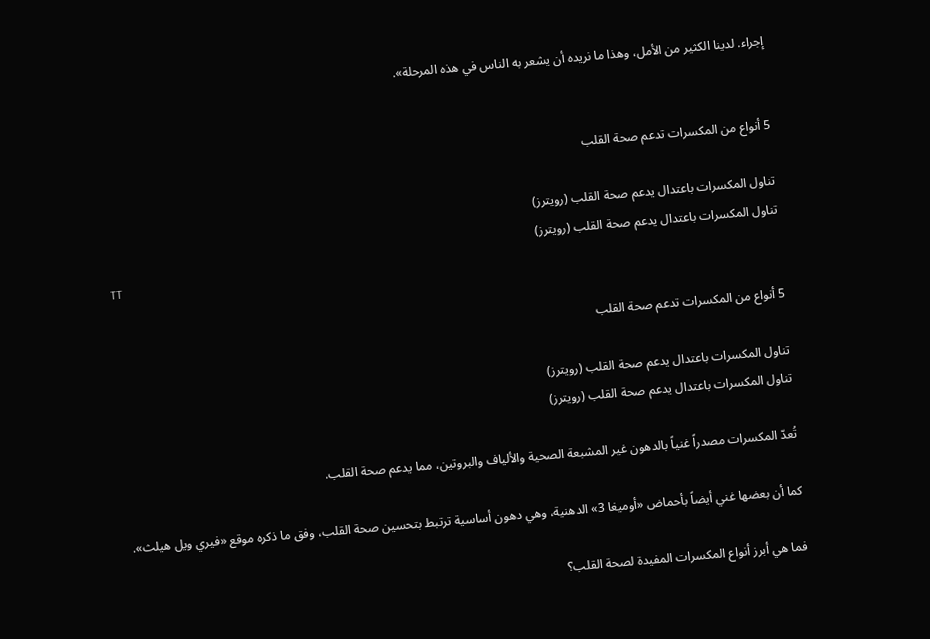إجراء. لدينا الكثير من الأمل، وهذا ما نريده أن يشعر به الناس في هذه المرحلة».


5 أنواع من المكسرات تدعم صحة القلب

تناول المكسرات باعتدال يدعم صحة القلب (رويترز)
تناول المكسرات باعتدال يدعم صحة القلب (رويترز)
TT

5 أنواع من المكسرات تدعم صحة القلب

تناول المكسرات باعتدال يدعم صحة القلب (رويترز)
تناول المكسرات باعتدال يدعم صحة القلب (رويترز)

تُعدّ المكسرات مصدراً غنياً بالدهون غير المشبعة الصحية والألياف والبروتين، مما يدعم صحة القلب.

كما أن بعضها غني أيضاً بأحماض «أوميغا 3» الدهنية، وهي دهون أساسية ترتبط بتحسين صحة القلب، وفق ما ذكره موقع «فيري ويل هيلث».

فما هي أبرز أنواع المكسرات المفيدة لصحة القلب؟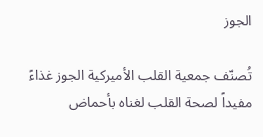الجوز

تُصنّف جمعية القلب الأميركية الجوز غذاءً مفيداً لصحة القلب لغناه بأحماض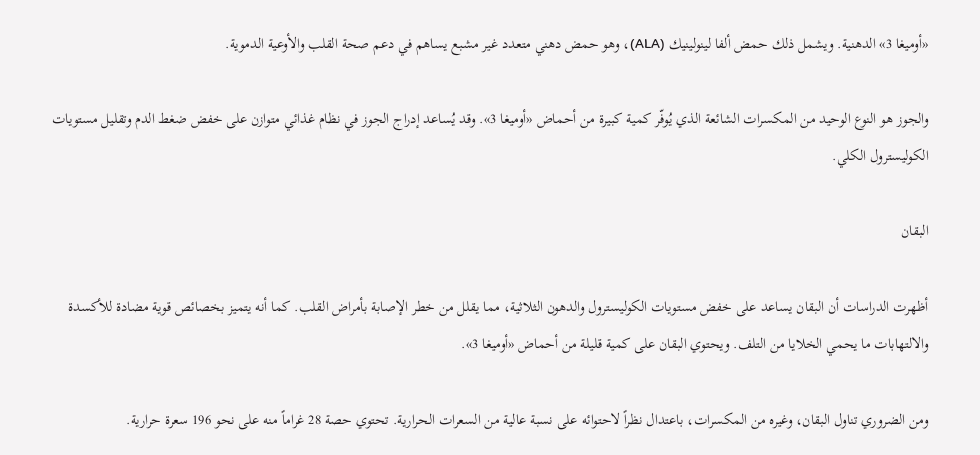«أوميغا 3» الدهنية. ويشمل ذلك حمض ألفا لينولينيك (ALA)، وهو حمض دهني متعدد غير مشبع يساهم في دعم صحة القلب والأوعية الدموية.

والجوز هو النوع الوحيد من المكسرات الشائعة الذي يُوفّر كمية كبيرة من أحماض «أوميغا 3». وقد يُساعد إدراج الجوز في نظام غذائي متوازن على خفض ضغط الدم وتقليل مستويات الكوليسترول الكلي.

البقان

أظهرت الدراسات أن البقان يساعد على خفض مستويات الكوليسترول والدهون الثلاثية، مما يقلل من خطر الإصابة بأمراض القلب. كما أنه يتميز بخصائص قوية مضادة للأكسدة والالتهابات ما يحمي الخلايا من التلف. ويحتوي البقان على كمية قليلة من أحماض «أوميغا 3».

ومن الضروري تناول البقان، وغيره من المكسرات، باعتدال نظراً لاحتوائه على نسبة عالية من السعرات الحرارية. تحتوي حصة 28 غراماً منه على نحو 196 سعرة حرارية.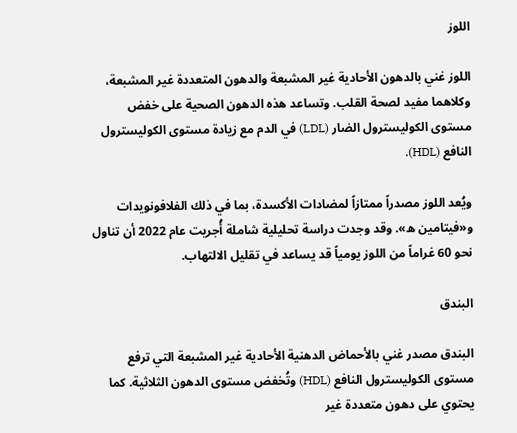اللوز

اللوز غني بالدهون الأحادية غير المشبعة والدهون المتعددة غير المشبعة، وكلاهما مفيد لصحة القلب. وتساعد هذه الدهون الصحية على خفض مستوى الكوليسترول الضار (LDL) في الدم مع زيادة مستوى الكوليسترول النافع (HDL).

ويُعد اللوز مصدراً ممتازاً لمضادات الأكسدة، بما في ذلك الفلافونويدات و«فيتامين ه». وقد وجدت دراسة تحليلية شاملة أُجريت عام 2022 أن تناول نحو 60 غراماً من اللوز يومياً قد يساعد في تقليل الالتهاب.

البندق

البندق مصدر غني بالأحماض الدهنية الأحادية غير المشبعة التي ترفع مستوى الكوليسترول النافع (HDL) وتُخفض مستوى الدهون الثلاثية. كما يحتوي على دهون متعددة غير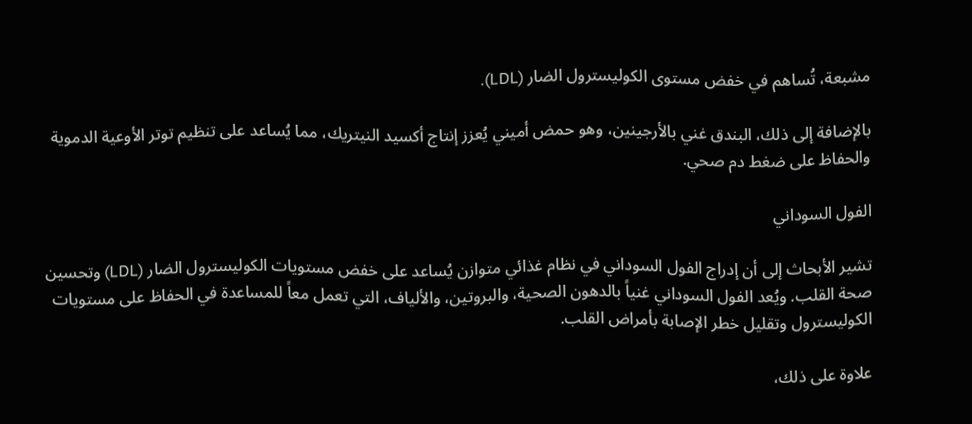مشبعة، تُساهم في خفض مستوى الكوليسترول الضار (LDL).

بالإضافة إلى ذلك، البندق غني بالأرجينين، وهو حمض أميني يُعزز إنتاج أكسيد النيتريك، مما يُساعد على تنظيم توتر الأوعية الدموية والحفاظ على ضغط دم صحي.

الفول السوداني

تشير الأبحاث إلى أن إدراج الفول السوداني في نظام غذائي متوازن يُساعد على خفض مستويات الكوليسترول الضار (LDL) وتحسين صحة القلب. ويُعد الفول السوداني غنياً بالدهون الصحية، والبروتين، والألياف، التي تعمل معاً للمساعدة في الحفاظ على مستويات الكوليسترول وتقليل خطر الإصابة بأمراض القلب.

علاوة على ذلك،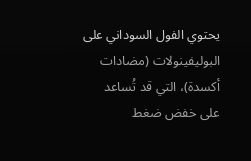يحتوي الفول السوداني على البوليفينولات (مضادات أكسدة)، التي قد تُساعد على خفض ضغط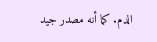الدم. كما أنه مصدر جيد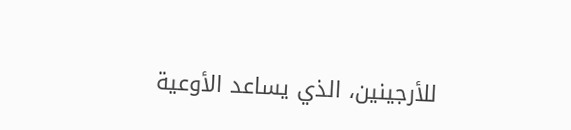للأرجينين، الذي يساعد الأوعية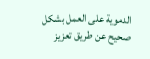الدموية على العمل بشكل صحيح عن طريق تعزيز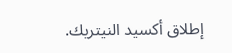إطلاق أكسيد النيتريك.